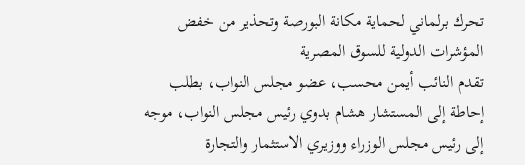تحرك برلماني لحماية مكانة البورصة وتحذير من خفض المؤشرات الدولية للسوق المصرية
تقدم النائب أيمن محسب، عضو مجلس النواب، بطلب إحاطة إلى المستشار هشام بدوي رئيس مجلس النواب، موجه إلى رئيس مجلس الوزراء ووزيري الاستثمار والتجارة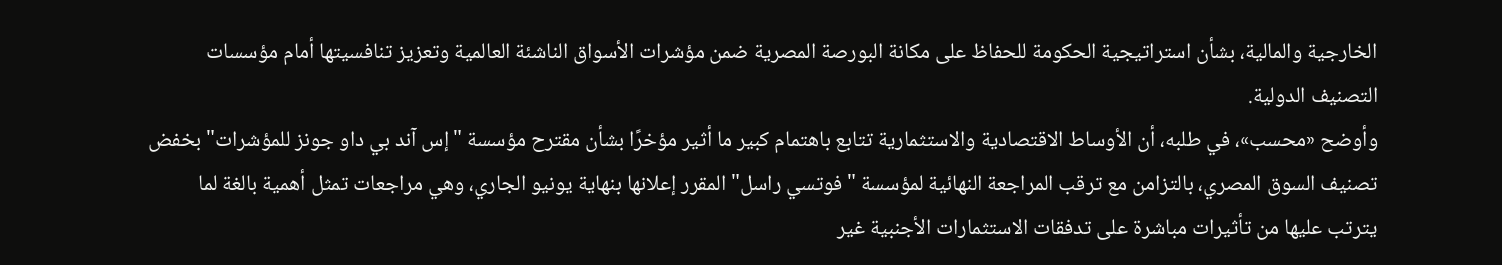الخارجية والمالية، بشأن استراتيجية الحكومة للحفاظ على مكانة البورصة المصرية ضمن مؤشرات الأسواق الناشئة العالمية وتعزيز تنافسيتها أمام مؤسسات التصنيف الدولية.
وأوضح «محسب»، في طلبه، أن الأوساط الاقتصادية والاستثمارية تتابع باهتمام كبير ما أثير مؤخرًا بشأن مقترح مؤسسة "إس آند بي داو جونز للمؤشرات" بخفض تصنيف السوق المصري، بالتزامن مع ترقب المراجعة النهائية لمؤسسة "فوتسي راسل" المقرر إعلانها بنهاية يونيو الجاري، وهي مراجعات تمثل أهمية بالغة لما يترتب عليها من تأثيرات مباشرة على تدفقات الاستثمارات الأجنبية غير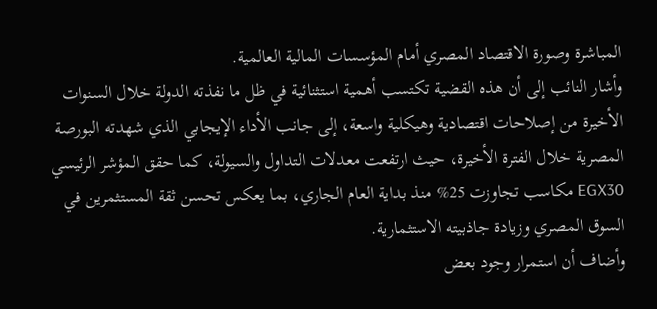المباشرة وصورة الاقتصاد المصري أمام المؤسسات المالية العالمية.
وأشار النائب إلى أن هذه القضية تكتسب أهمية استثنائية في ظل ما نفذته الدولة خلال السنوات الأخيرة من إصلاحات اقتصادية وهيكلية واسعة، إلى جانب الأداء الإيجابي الذي شهدته البورصة المصرية خلال الفترة الأخيرة، حيث ارتفعت معدلات التداول والسيولة، كما حقق المؤشر الرئيسي EGX30 مكاسب تجاوزت 25% منذ بداية العام الجاري، بما يعكس تحسن ثقة المستثمرين في السوق المصري وزيادة جاذبيته الاستثمارية.
وأضاف أن استمرار وجود بعض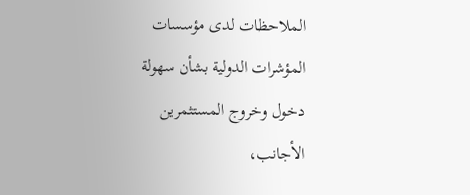الملاحظات لدى مؤسسات المؤشرات الدولية بشأن سهولة دخول وخروج المستثمرين الأجانب،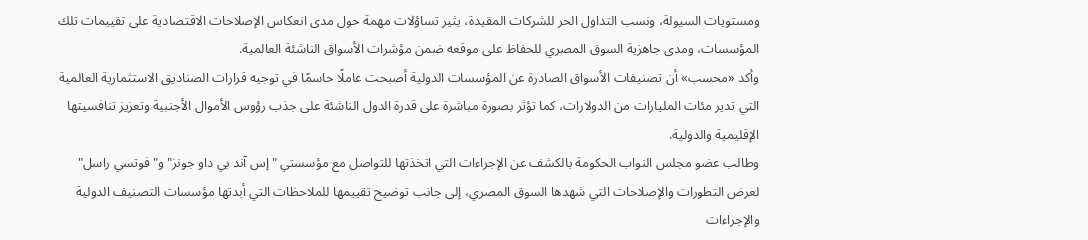ومستويات السيولة، ونسب التداول الحر للشركات المقيدة، يثير تساؤلات مهمة حول مدى انعكاس الإصلاحات الاقتصادية على تقييمات تلك المؤسسات، ومدى جاهزية السوق المصري للحفاظ على موقعه ضمن مؤشرات الأسواق الناشئة العالمية.
وأكد «محسب» أن تصنيفات الأسواق الصادرة عن المؤسسات الدولية أصبحت عاملًا حاسمًا في توجيه قرارات الصناديق الاستثمارية العالمية التي تدير مئات المليارات من الدولارات، كما تؤثر بصورة مباشرة على قدرة الدول الناشئة على جذب رؤوس الأموال الأجنبية وتعزيز تنافسيتها الإقليمية والدولية.
وطالب عضو مجلس النواب الحكومة بالكشف عن الإجراءات التي اتخذتها للتواصل مع مؤسستي "إس آند بي داو جونز" و"فوتسي راسل" لعرض التطورات والإصلاحات التي شهدها السوق المصري، إلى جانب توضيح تقييمها للملاحظات التي أبدتها مؤسسات التصنيف الدولية والإجراءات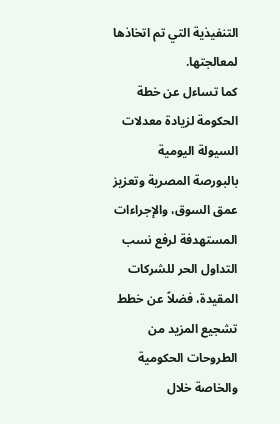التنفيذية التي تم اتخاذها لمعالجتها.
كما تساءل عن خطة الحكومة لزيادة معدلات السيولة اليومية بالبورصة المصرية وتعزيز عمق السوق، والإجراءات المستهدفة لرفع نسب التداول الحر للشركات المقيدة، فضلاً عن خطط تشجيع المزيد من الطروحات الحكومية والخاصة خلال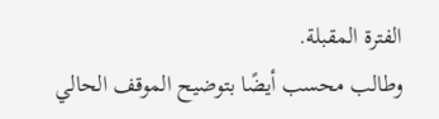الفترة المقبلة.
وطالب محسب أيضًا بتوضيح الموقف الحالي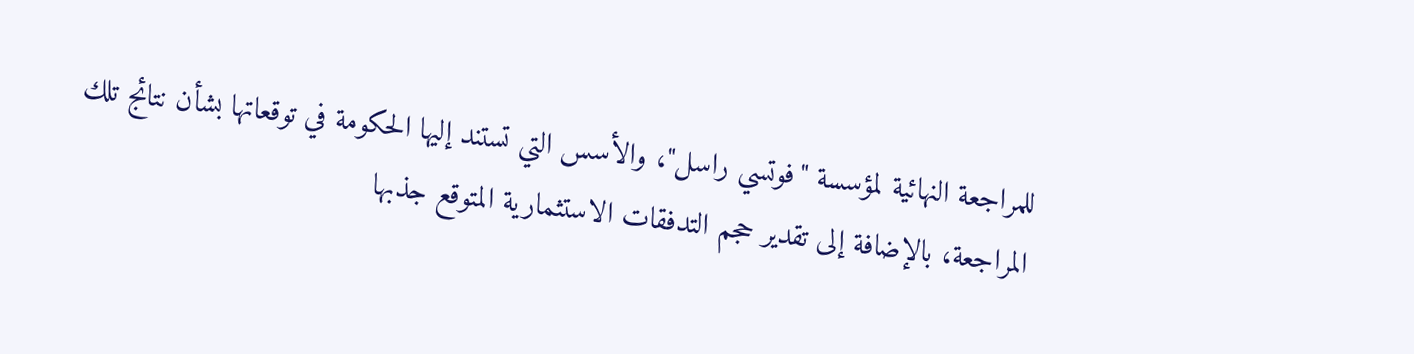للمراجعة النهائية لمؤسسة "فوتسي راسل"، والأسس التي تستند إليها الحكومة في توقعاتها بشأن نتائج تلك المراجعة، بالإضافة إلى تقدير حجم التدفقات الاستثمارية المتوقع جذبها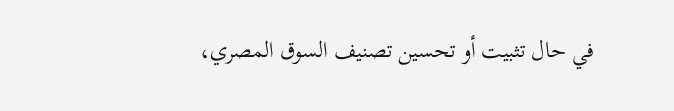في حال تثبيت أو تحسين تصنيف السوق المصري،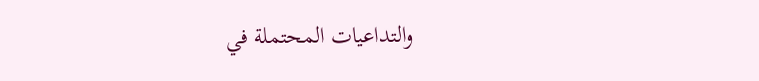والتداعيات المحتملة في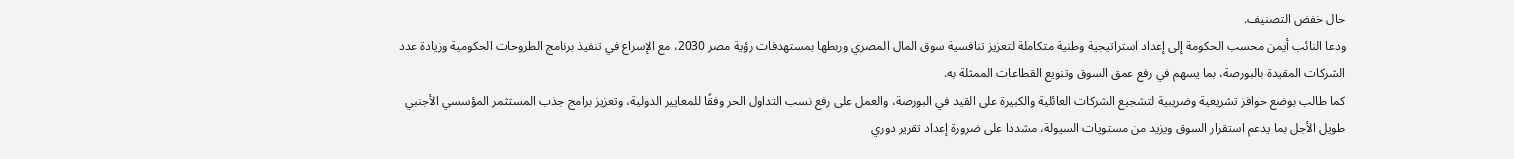حال خفض التصنيف.
ودعا النائب أيمن محسب الحكومة إلى إعداد استراتيجية وطنية متكاملة لتعزيز تنافسية سوق المال المصري وربطها بمستهدفات رؤية مصر 2030، مع الإسراع في تنفيذ برنامج الطروحات الحكومية وزيادة عدد الشركات المقيدة بالبورصة، بما يسهم في رفع عمق السوق وتنويع القطاعات الممثلة به.
كما طالب بوضع حوافز تشريعية وضريبية لتشجيع الشركات العائلية والكبيرة على القيد في البورصة، والعمل على رفع نسب التداول الحر وفقًا للمعايير الدولية، وتعزيز برامج جذب المستثمر المؤسسي الأجنبي طويل الأجل بما يدعم استقرار السوق ويزيد من مستويات السيولة، مشددا على ضرورة إعداد تقرير دوري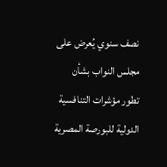نصف سنوي يُعرض على مجلس النواب بشأن تطور مؤشرات التنافسية الدولية للبورصة المصرية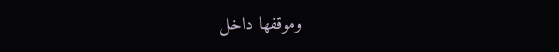وموقفها داخل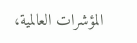المؤشرات العالمية،